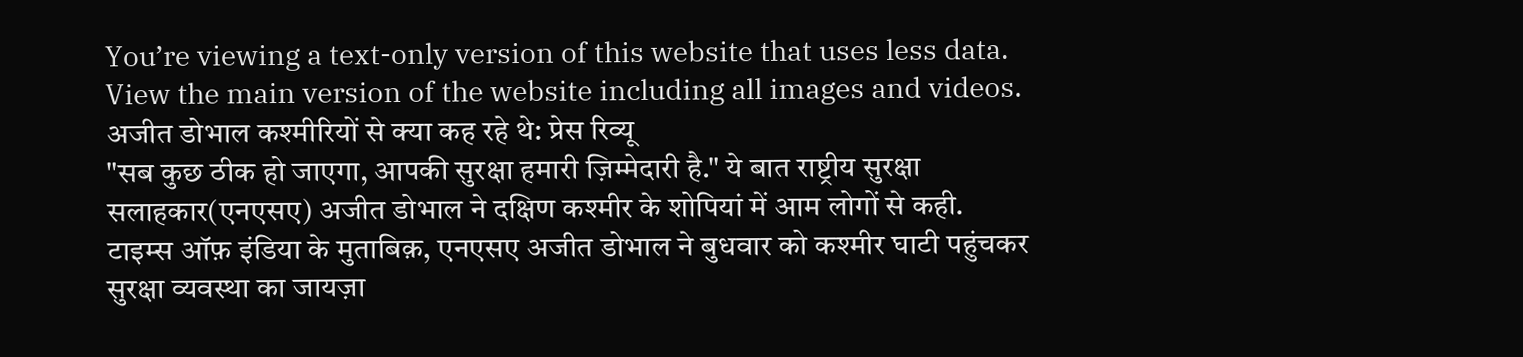You’re viewing a text-only version of this website that uses less data. View the main version of the website including all images and videos.
अजीत डोभाल कश्मीरियों से क्या कह रहे थे: प्रेस रिव्यू
"सब कुछ ठीक हो जाएगा, आपकी सुरक्षा हमारी ज़िम्मेदारी है." ये बात राष्ट्रीय सुरक्षा सलाहकार(एनएसए) अजीत डोभाल ने दक्षिण कश्मीर के शोपियां में आम लोगों से कही.
टाइम्स ऑफ़ इंडिया के मुताबिक़, एनएसए अजीत डोभाल ने बुधवार को कश्मीर घाटी पहुंचकर सुरक्षा व्यवस्था का जायज़ा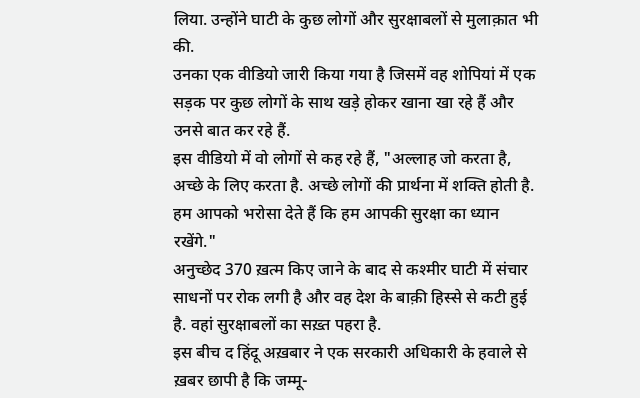लिया. उन्होंने घाटी के कुछ लोगों और सुरक्षाबलों से मुलाक़ात भी की.
उनका एक वीडियो जारी किया गया है जिसमें वह शोपियां में एक सड़क पर कुछ लोगों के साथ खड़े होकर खाना खा रहे हैं और उनसे बात कर रहे हैं.
इस वीडियो में वो लोगों से कह रहे हैं, "अल्लाह जो करता है, अच्छे के लिए करता है. अच्छे लोगों की प्रार्थना में शक्ति होती है. हम आपको भरोसा देते हैं कि हम आपकी सुरक्षा का ध्यान रखेंगे."
अनुच्छेद 370 ख़त्म किए जाने के बाद से कश्मीर घाटी में संचार साधनों पर रोक लगी है और वह देश के बाक़ी हिस्से से कटी हुई है. वहां सुरक्षाबलों का सख़्त पहरा है.
इस बीच द हिंदू अख़बार ने एक सरकारी अधिकारी के हवाले से ख़बर छापी है कि जम्मू-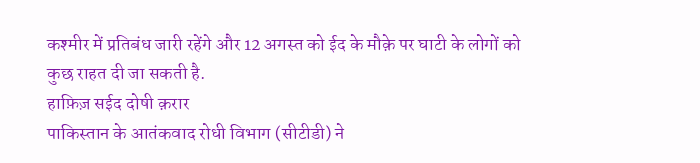कश्मीर में प्रतिबंध जारी रहेंगे और 12 अगस्त को ईद के मौक़े पर घाटी के लोगों को कुछ राहत दी जा सकती है.
हाफ़िज़ सईद दोषी क़रार
पाकिस्तान के आतंकवाद रोधी विभाग (सीटीडी) ने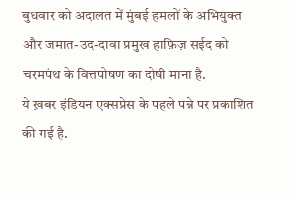बुधवार को अदालत में मुंबई हमलों के अभियुक्त और जमात-उद-दावा प्रमुख हाफ़िज़ सईद को चरमपंथ के वित्तपोषण का दोषी माना है.
ये ख़बर इंडियन एक्सप्रेस के पहले पन्ने पर प्रकाशित की गई है.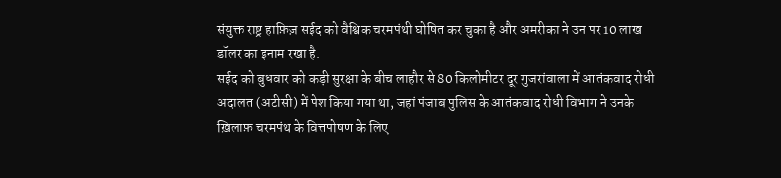संयुक्त राष्ट्र हाफ़िज़ सईद को वैश्विक चरमपंथी घोषित कर चुका है और अमरीका ने उन पर 10 लाख डॉलर का इनाम रखा है.
सईद को बुधवार को कड़ी सुरक्षा के बीच लाहौर से 80 किलोमीटर दूर गुजरांवाला में आतंकवाद रोधी अदालत (अटीसी) में पेश किया गया था, जहां पंजाब पुलिस के आतंकवाद रोधी विभाग ने उनके ख़िलाफ़ चरमपंथ के वित्तपोषण के लिए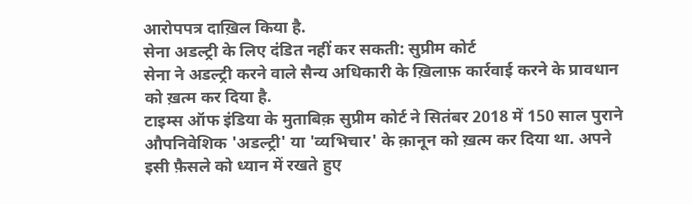आरोपपत्र दाख़िल किया है.
सेना अडल्ट्री के लिए दंडित नहीं कर सकती: सुप्रीम कोर्ट
सेना ने अडल्ट्री करने वाले सैन्य अधिकारी के ख़िलाफ़ कार्रवाई करने के प्रावधान को ख़त्म कर दिया है.
टाइम्स ऑफ इंडिया के मुताबिक़ सुप्रीम कोर्ट ने सितंबर 2018 में 150 साल पुराने औपनिवेशिक 'अडल्ट्री' या 'व्यभिचार' के क़ानून को ख़त्म कर दिया था. अपने इसी फ़ैसले को ध्यान में रखते हुए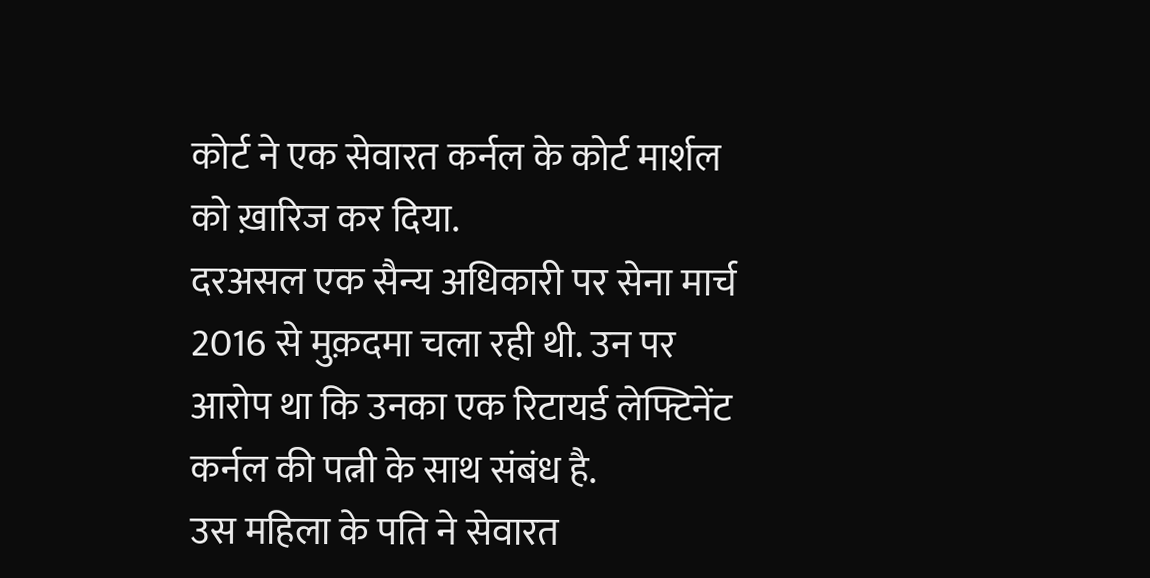कोर्ट ने एक सेवारत कर्नल के कोर्ट मार्शल को ख़ारिज कर दिया.
दरअसल एक सैन्य अधिकारी पर सेना मार्च 2016 से मुक़दमा चला रही थी. उन पर आरोप था कि उनका एक रिटायर्ड लेफ्टिनेंट कर्नल की पत्नी के साथ संबंध है.
उस महिला के पति ने सेवारत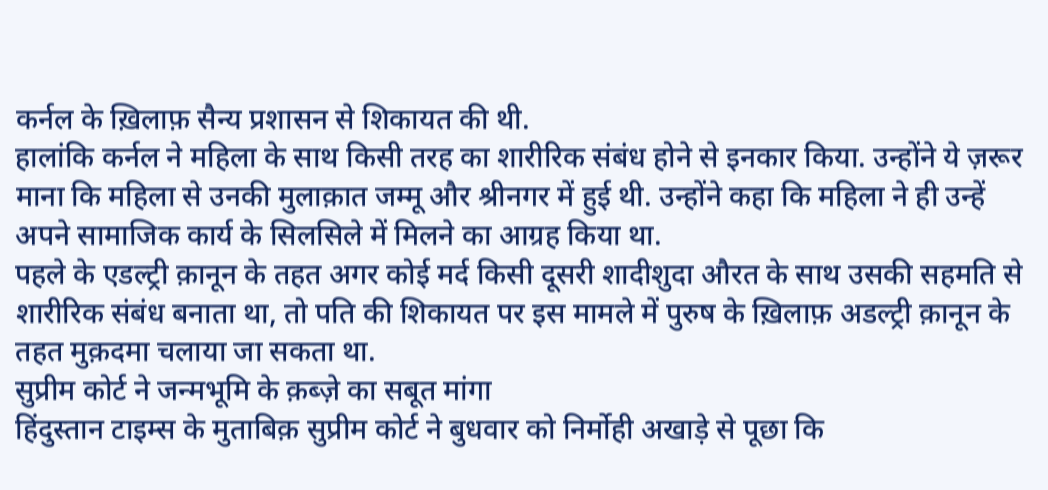कर्नल के ख़िलाफ़ सैन्य प्रशासन से शिकायत की थी.
हालांकि कर्नल ने महिला के साथ किसी तरह का शारीरिक संबंध होने से इनकार किया. उन्होंने ये ज़रूर माना कि महिला से उनकी मुलाक़ात जम्मू और श्रीनगर में हुई थी. उन्होंने कहा कि महिला ने ही उन्हें अपने सामाजिक कार्य के सिलसिले में मिलने का आग्रह किया था.
पहले के एडल्ट्री क़ानून के तहत अगर कोई मर्द किसी दूसरी शादीशुदा औरत के साथ उसकी सहमति से शारीरिक संबंध बनाता था, तो पति की शिकायत पर इस मामले में पुरुष के ख़िलाफ़ अडल्ट्री क़ानून के तहत मुक़दमा चलाया जा सकता था.
सुप्रीम कोर्ट ने जन्मभूमि के क़ब्ज़े का सबूत मांगा
हिंदुस्तान टाइम्स के मुताबिक़ सुप्रीम कोर्ट ने बुधवार को निर्मोही अखाड़े से पूछा कि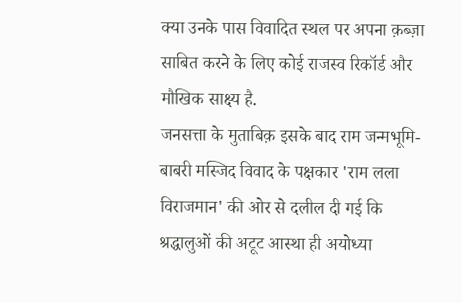क्या उनके पास विवादित स्थल पर अपना क़ब्ज़ा साबित करने के लिए कोई राजस्व रिकॉर्ड और मौखिक साक्ष्य है.
जनसत्ता के मुताबिक़ इसके बाद राम जन्मभूमि-बाबरी मस्जिद विवाद के पक्षकार 'राम लला विराजमान' की ओर से दलील दी गई कि श्रद्धालुओं की अटूट आस्था ही अयोध्या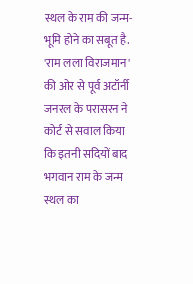स्थल के राम की जन्म-भूमि होने का सबूत है.
'राम लला विराजमान' की ओर से पूर्व अटॉर्नी जनरल के परासरन ने कोर्ट से सवाल किया कि इतनी सदियों बाद भगवान राम के जन्म स्थल का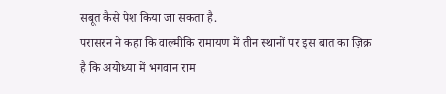सबूत कैसे पेश किया जा सकता है.
परासरन ने कहा कि वाल्मीकि रामायण में तीन स्थानों पर इस बात का ज़िक्र है कि अयोध्या में भगवान राम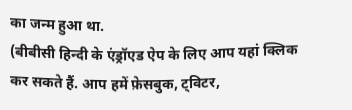का जन्म हुआ था.
(बीबीसी हिन्दी के एंड्रॉएड ऐप के लिए आप यहां क्लिक कर सकते हैं. आप हमें फ़ेसबुक, ट्विटर,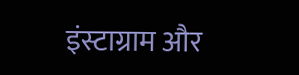इंस्टाग्राम और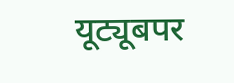यूट्यूबपर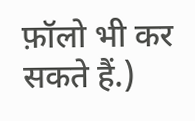फ़ॉलो भी कर सकते हैं.)